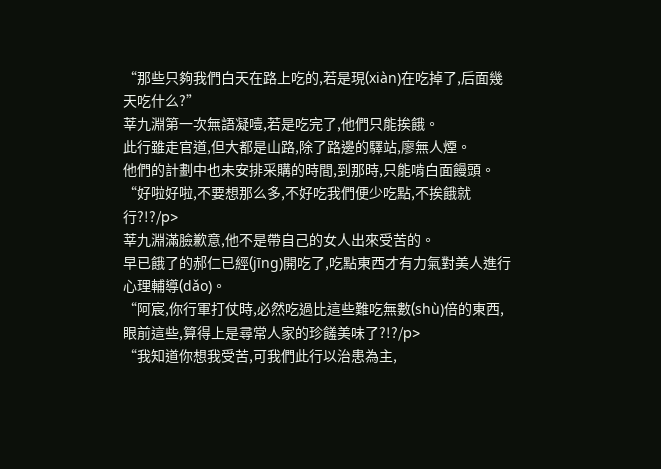“那些只夠我們白天在路上吃的,若是現(xiàn)在吃掉了,后面幾天吃什么?”
莘九淵第一次無語凝噎,若是吃完了,他們只能挨餓。
此行雖走官道,但大都是山路,除了路邊的驛站,廖無人煙。
他們的計劃中也未安排采購的時間,到那時,只能啃白面饅頭。
“好啦好啦,不要想那么多,不好吃我們便少吃點,不挨餓就行?!?/p>
莘九淵滿臉歉意,他不是帶自己的女人出來受苦的。
早已餓了的郝仁已經(jīng)開吃了,吃點東西才有力氣對美人進行心理輔導(dǎo)。
“阿宸,你行軍打仗時,必然吃過比這些難吃無數(shù)倍的東西,眼前這些,算得上是尋常人家的珍饈美味了?!?/p>
“我知道你想我受苦,可我們此行以治患為主,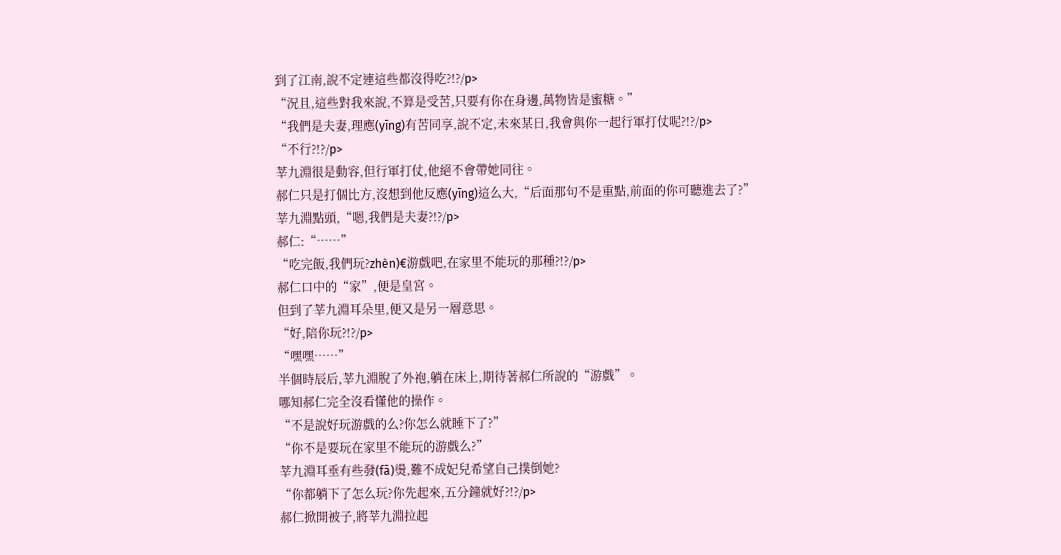到了江南,說不定連這些都沒得吃?!?/p>
“況且,這些對我來說,不算是受苦,只要有你在身邊,萬物皆是蜜糖。”
“我們是夫妻,理應(yīng)有苦同享,說不定,未來某日,我會與你一起行軍打仗呢?!?/p>
“不行?!?/p>
莘九淵很是動容,但行軍打仗,他絕不會帶她同往。
郝仁只是打個比方,沒想到他反應(yīng)這么大,“后面那句不是重點,前面的你可聽進去了?”
莘九淵點頭,“嗯,我們是夫妻?!?/p>
郝仁:“……”
“吃完飯,我們玩?zhèn)€游戲吧,在家里不能玩的那種?!?/p>
郝仁口中的“家”,便是皇宮。
但到了莘九淵耳朵里,便又是另一層意思。
“好,陪你玩?!?/p>
“嘿嘿……”
半個時辰后,莘九淵脫了外袍,躺在床上,期待著郝仁所說的“游戲”。
哪知郝仁完全沒看懂他的操作。
“不是說好玩游戲的么?你怎么就睡下了?”
“你不是要玩在家里不能玩的游戲么?”
莘九淵耳垂有些發(fā)燙,難不成妃兒希望自己撲倒她?
“你都躺下了怎么玩?你先起來,五分鐘就好?!?/p>
郝仁掀開被子,將莘九淵拉起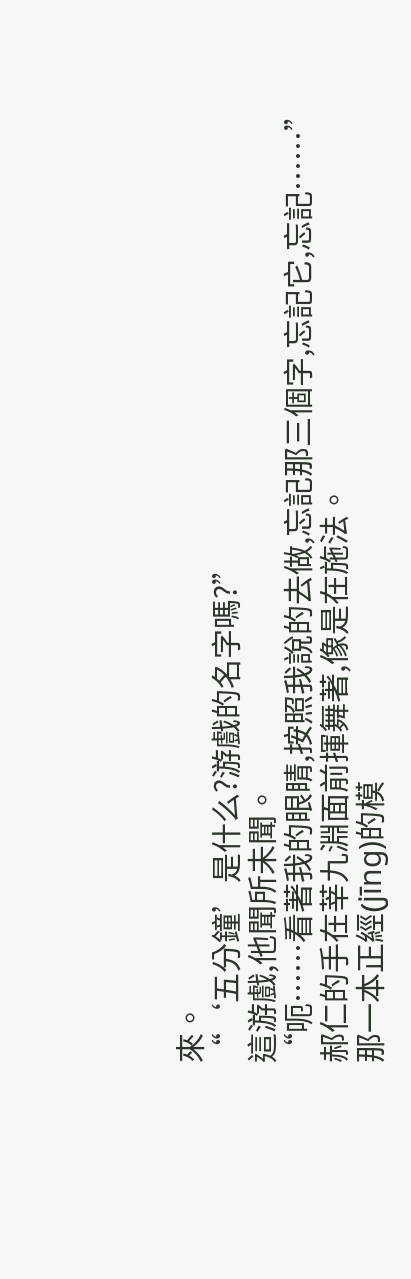來。
“‘五分鐘’是什么?游戲的名字嗎?”
這游戲,他聞所未聞。
“呃……看著我的眼睛,按照我說的去做,忘記那三個字,忘記它,忘記……”
郝仁的手在莘九淵面前揮舞著,像是在施法。
那一本正經(jīng)的模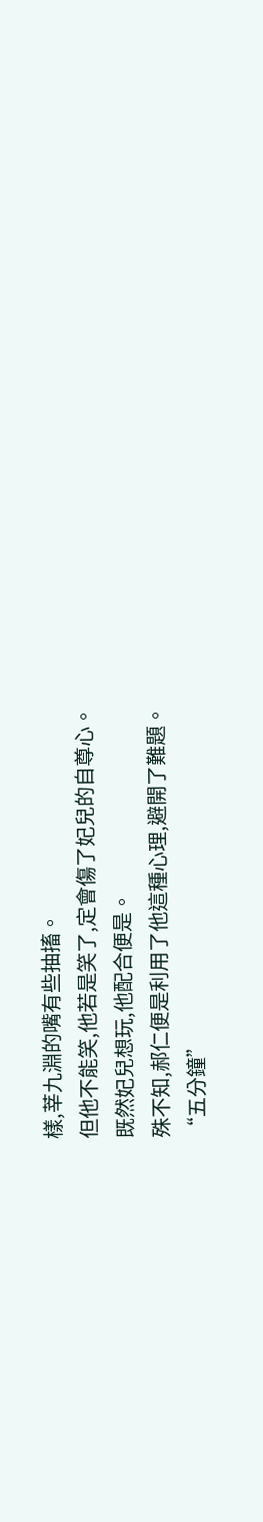樣,莘九淵的嘴有些抽搐。
但他不能笑,他若是笑了,定會傷了妃兒的自尊心。
既然妃兒想玩,他配合便是。
殊不知,郝仁便是利用了他這種心理,避開了難題。
“五分鐘”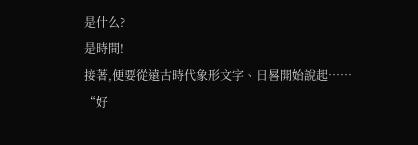是什么?
是時間!
接著,便要從遠古時代象形文字、日晷開始說起……
“好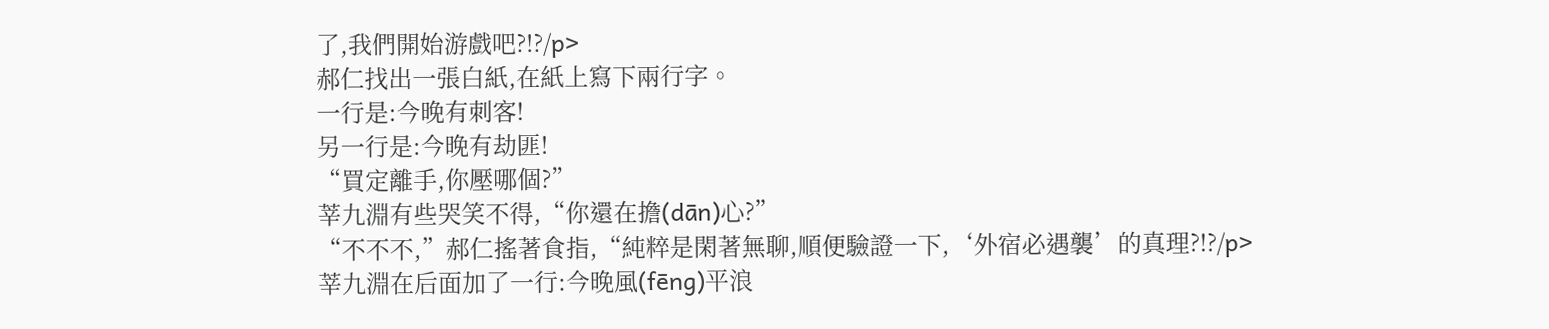了,我們開始游戲吧?!?/p>
郝仁找出一張白紙,在紙上寫下兩行字。
一行是:今晚有刺客!
另一行是:今晚有劫匪!
“買定離手,你壓哪個?”
莘九淵有些哭笑不得,“你還在擔(dān)心?”
“不不不,”郝仁搖著食指,“純粹是閑著無聊,順便驗證一下,‘外宿必遇襲’的真理?!?/p>
莘九淵在后面加了一行:今晚風(fēng)平浪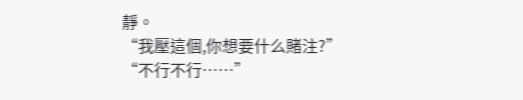靜。
“我壓這個,你想要什么賭注?”
“不行不行……”